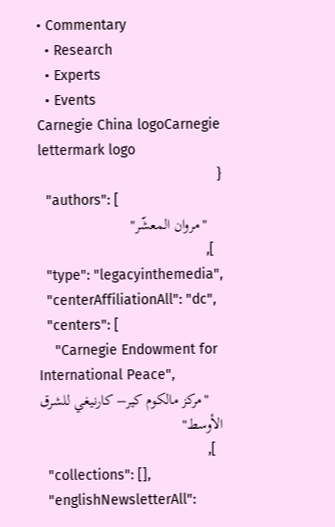• Commentary
  • Research
  • Experts
  • Events
Carnegie China logoCarnegie lettermark logo
{
  "authors": [
    "مروان المعشّر"
  ],
  "type": "legacyinthemedia",
  "centerAffiliationAll": "dc",
  "centers": [
    "Carnegie Endowment for International Peace",
    "مركز مالكوم كير– كارنيغي للشرق الأوسط"
  ],
  "collections": [],
  "englishNewsletterAll":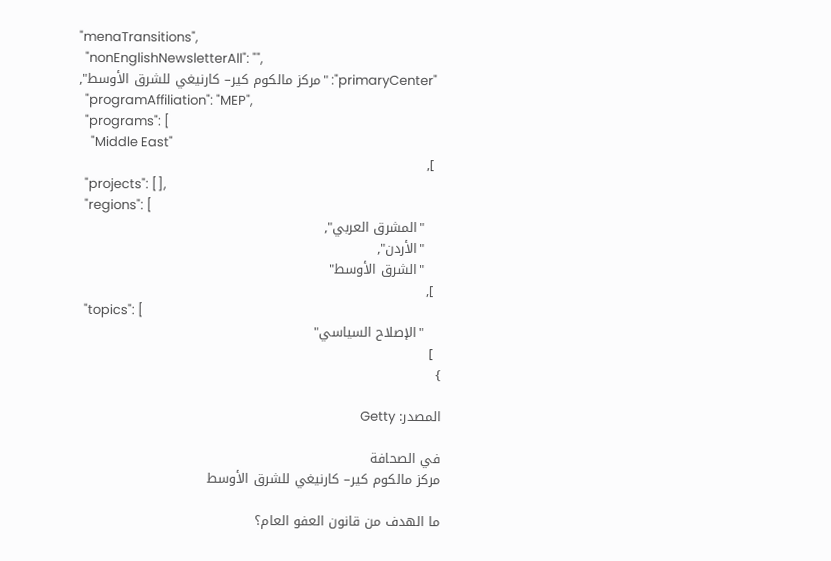"menaTransitions",
  "nonEnglishNewsletterAll": "",
  "primaryCenter": "مركز مالكوم كير– كارنيغي للشرق الأوسط",
  "programAffiliation": "MEP",
  "programs": [
    "Middle East"
  ],
  "projects": [],
  "regions": [
    "المشرق العربي",
    "الأردن",
    "الشرق الأوسط"
  ],
  "topics": [
    "الإصلاح السياسي"
  ]
}

المصدر: Getty

في الصحافة
مركز مالكوم كير– كارنيغي للشرق الأوسط

ما الهدف من قانون العفو العام؟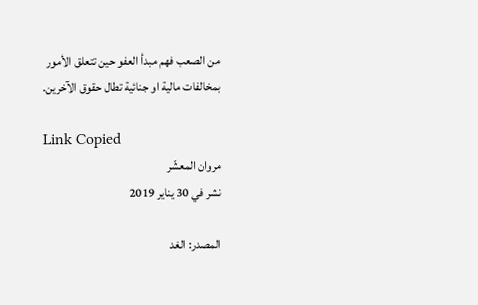من الصعب فهم مبدأ العفو حین تتعلق الأمور بمخالفات مالیة او جنائیة تطال حقوق الآخرین.

Link Copied
مروان المعشّر
نشر في 30 يناير 2019

المصدر: الغد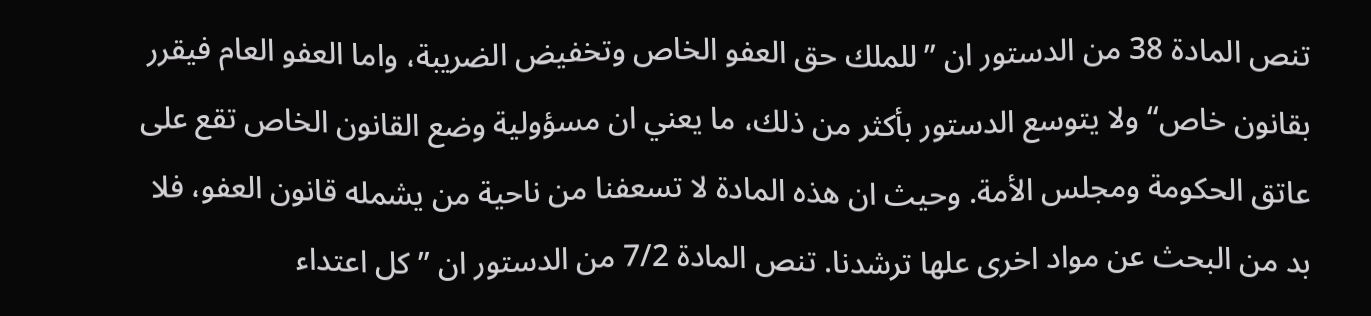تنص المادة 38 من الدستور ان ”للملك حق العفو الخاص وتخفیض الضریبة، واما العفو العام فیقرر بقانون خاص“ ولا یتوسع الدستور بأكثر من ذلك، ما یعني ان مسؤولیة وضع القانون الخاص تقع على عاتق الحكومة ومجلس الأمة. وحیث ان ھذه المادة لا تسعفنا من ناحیة من یشمله قانون العفو، فلا بد من البحث عن مواد اخرى علھا ترشدنا. تنص المادة 7/2 من الدستور ان ”كل اعتداء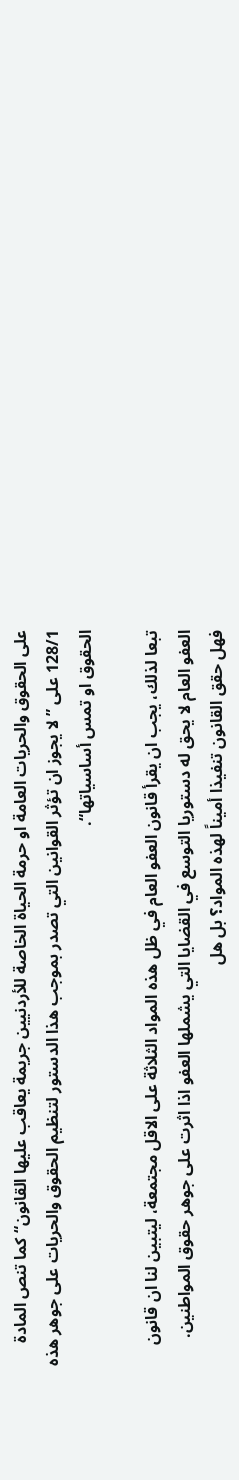على الحقوق والحریات العامة او حرمة الحیاة الخاصة للأردنیین جریمة یعاقب علیھا القانون“ كما تنص المادة 128/1 على ”لا یجوز ان تؤثر القوانین التي تصدر بموجب ھذا الدستور لتنظیم الحقوق والحریات على جوھر ھذه الحقوق او تمس أساسیاتھا“.

تبعا لذلك، یجب ان یقرأ قانون العفو العام في ظل ھذه المواد الثلاثة على الاقل مجتمعة، لیتبین لنا ان قانون العفو العام لا یحق له دستوریا التوسع في القضایا التي یشملھا العفو اذا اثرت على جوھر حقوق المواطنین. فھل حقق القانون تنفیذا أمیناً لھذه المواد؟ بل ھل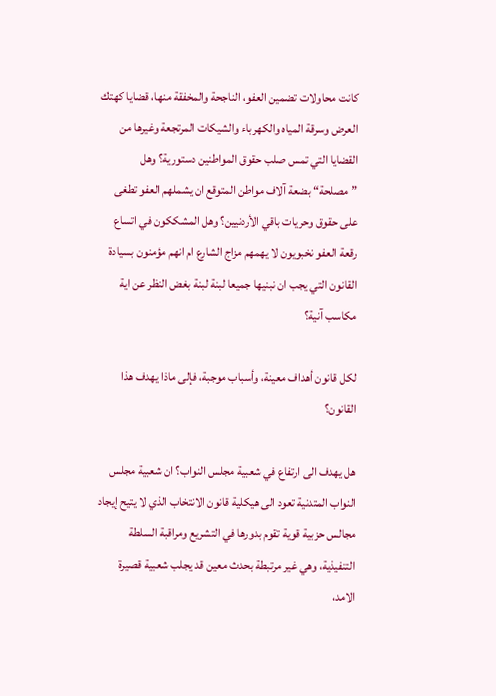كانت محاولات تضمین العفو، الناجحة والمخفقة منھا، قضایا كھتك العرض وسرقة المیاه والكھرباء والشیكات المرتجعة وغیرھا من القضایا التي تمس صلب حقوق المواطنین دستوریة؟ وھل ”مصلحة“ بضعة آلاف مواطن المتوقع ان یشملھم العفو تطغى على حقوق وحریات باقي الأردنیین؟ وھل المشككون في اتساع رقعة العفو نخبویون لا یھمھم مزاج الشارع ام انھم مؤمنون بسیادة القانون التي یجب ان نبنیھا جمیعا لبنة لبنة بغض النظر عن ایة مكاسب آنیة؟

لكل قانون أھداف معینة، وأسباب موجبة، فإلى ماذا یھدف ھذا القانون؟

ھل یھدف الى ارتفاع في شعبیة مجلس النواب؟ ان شعبیة مجلس النواب المتدنیة تعود الى ھیكلیة قانون الانتخاب الذي لا یتیح إیجاد مجالس حزبیة قویة تقوم بدورھا في التشریع ومراقبة السلطة التنفیذیة، وھي غیر مرتبطة بحدث معین قد یجلب شعبیة قصیرة الامد،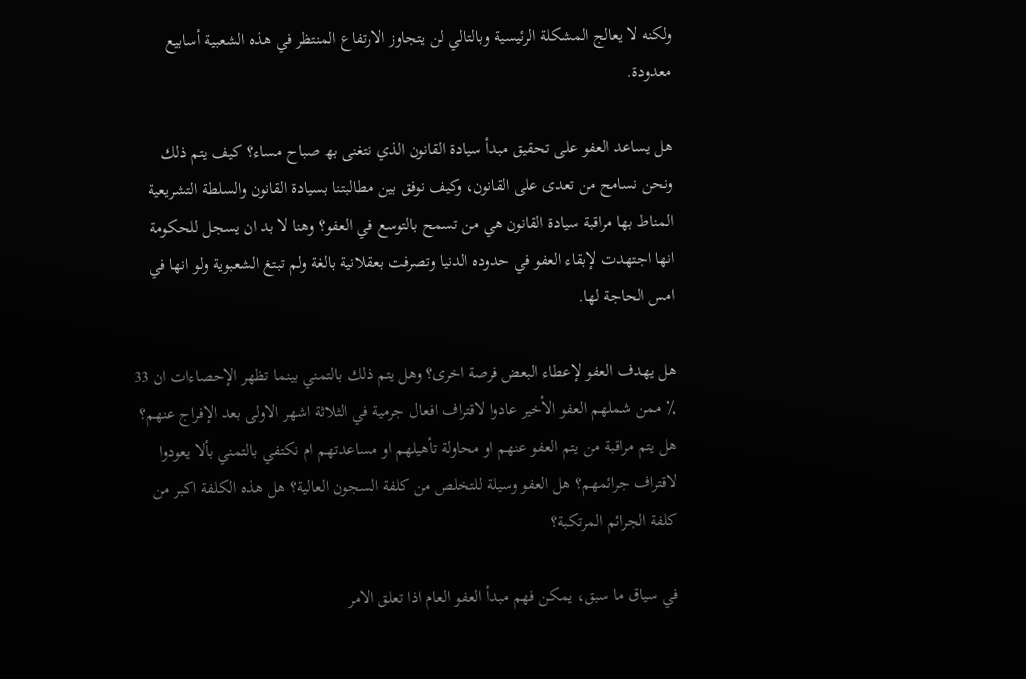ولكنه لا یعالج المشكلة الرئیسیة وبالتالي لن یتجاوز الارتفاع المنتظر في ھذه الشعبیة أسابیع معدودة.

ھل یساعد العفو على تحقیق مبدأ سیادة القانون الذي نتغنى بھ صباح مساء؟ كیف یتم ذلك ونحن نسامح من تعدى على القانون، وكیف نوفق بین مطالبتنا بسیادة القانون والسلطة التشریعیة المناط بھا مراقبة سیادة القانون ھي من تسمح بالتوسع في العفو؟ وھنا لا بد ان یسجل للحكومة انھا اجتھدت لإبقاء العفو في حدوده الدنیا وتصرفت بعقلانیة بالغة ولم تبتغ الشعبویة ولو انھا في امس الحاجة لھا.

ھل یھدف العفو لإعطاء البعض فرصة اخرى؟ وھل یتم ذلك بالتمني بینما تظھر الإحصاءات ان 33 ٪ ممن شملھم العفو الأخیر عادوا لاقتراف افعال جرمیة في الثلاثة اشھر الاولى بعد الإفراج عنھم؟ ھل یتم مراقبة من یتم العفو عنھم او محاولة تأھیلھم او مساعدتھم ام نكتفي بالتمني بألا یعودوا لاقتراف جرائمھم؟ ھل العفو وسیلة للتخلص من كلفة السجون العالیة؟ ھل ھذه الكلفة اكبر من كلفة الجرائم المرتكبة؟

في سیاق ما سبق، یمكن فھم مبدأ العفو العام اذا تعلق الامر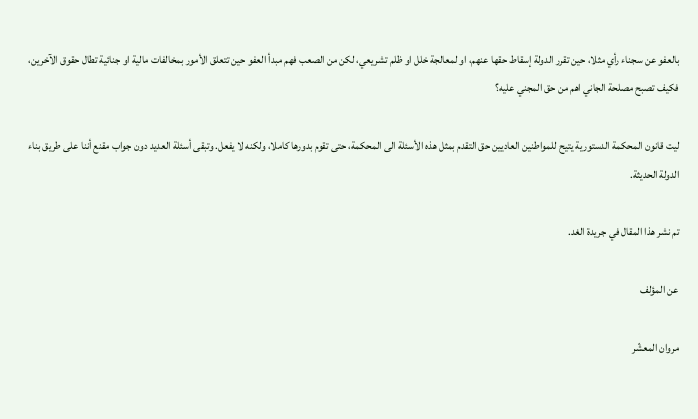بالعفو عن سجناء رأي مثلا، حین تقرر الدولة إسقاط حقھا عنھم، او لمعالجة خلل او ظلم تشریعي، لكن من الصعب فھم مبدأ العفو حین تتعلق الأمور بمخالفات مالیة او جنائیة تطال حقوق الآخرین، فكیف تصبح مصلحة الجاني اھم من حق المجني علیه؟

لیت قانون المحكمة الدستوریة یتیح للمواطنین العادیین حق التقدم بمثل ھذه الأسئلة الى المحكمة، حتى تقوم بدورھا كاملا، ولكنه لا یفعل. وتبقى أسئلة العدید دون جواب مقنع أننا على طریق بناء الدولة الحدیثة.

تم نشر هذا المقال في جريدة الغد.

عن المؤلف

مروان المعشّر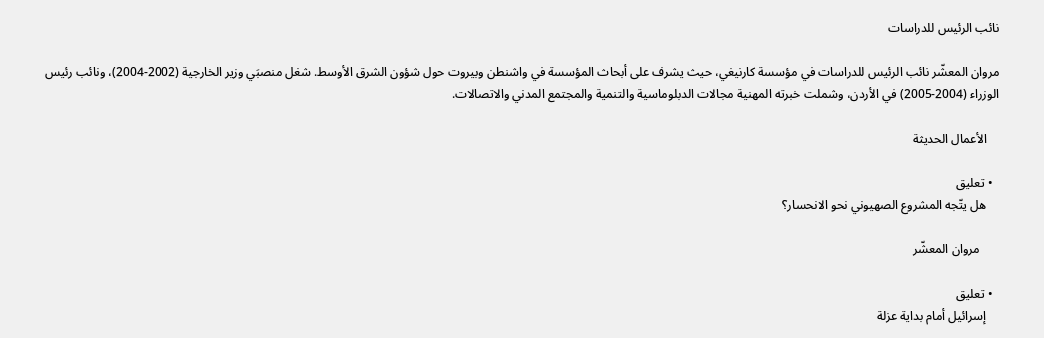نائب الرئيس للدراسات

مروان المعشّر نائب الرئيس للدراسات في مؤسسة كارنيغي، حيث يشرف على أبحاث المؤسسة في واشنطن وبيروت حول شؤون الشرق الأوسط. شغل منصبَي وزير الخارجية (2002-2004)، ونائب رئيس الوزراء (2004-2005) في الأردن، وشملت خبرته المهنية مجالات الدبلوماسية والتنمية والمجتمع المدني والاتصالات.

    الأعمال الحديثة

  • تعليق
    هل يتّجه المشروع الصهيوني نحو الانحسار؟

      مروان المعشّر

  • تعليق
    إسرائيل أمام بداية عزلة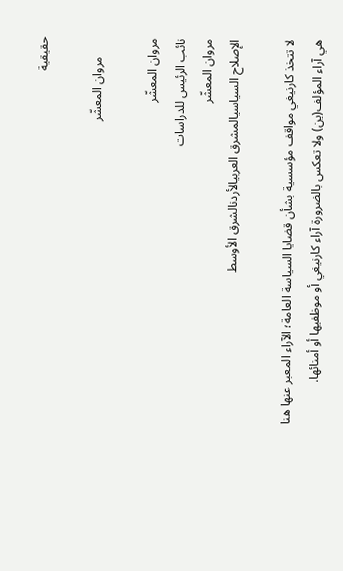حقيقية

      مروان المعشّر

مروان المعشّر
نائب الرئيس للدراسات
مروان المعشّر
الإصلاح السياسيالمشرق العربيالأردنالشرق الأوسط

لا تتخذ كارنيغي مواقف مؤسسية بشأن قضايا السياسة العامة؛ الآراء المعبر عنها هنا هي آراء المؤلف(ين) ولا تعكس بالضرورة آراء كارنيغي أو موظفيها أو أمنائها.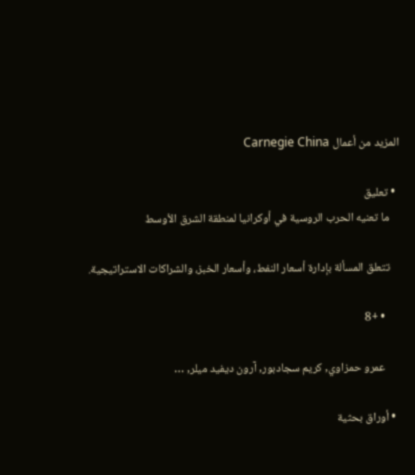المزيد من أعمال Carnegie China

  • تعليق
    ما تعنيه الحرب الروسية في أوكرانيا لمنطقة الشرق الأوسط

    تتعلق المسألة بإدارة أسعار النفط، وأسعار الخبز، والشراكات الاستراتيجية.

      • +8

      عمرو حمزاوي, كريم سجادبور, آرون ديفيد ميلر, …

  • أوراق بحثية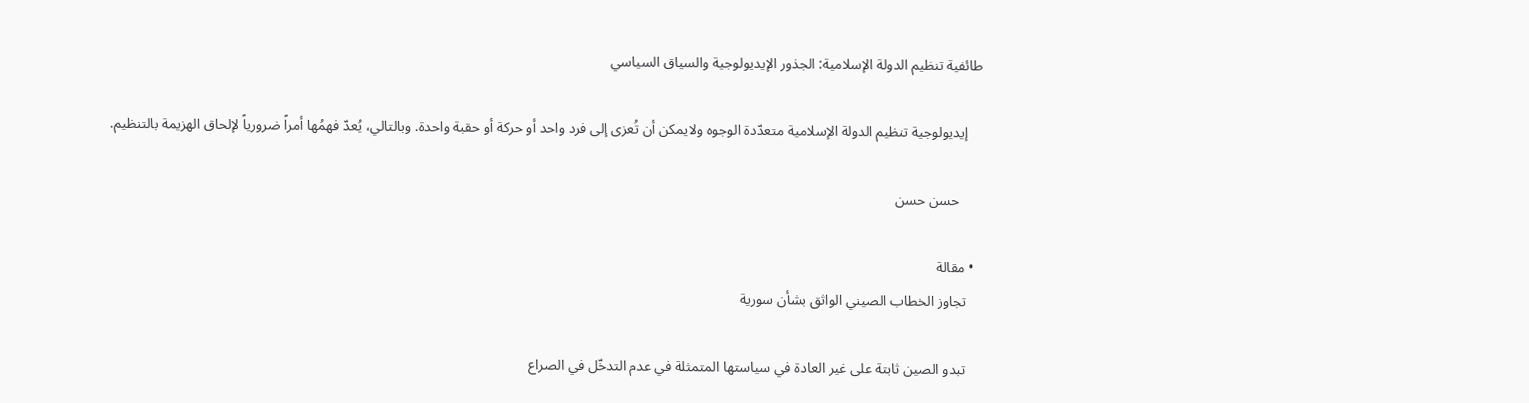طائفية تنظيم الدولة الإسلامية: الجذور الإيديولوجية والسياق السياسي

    إيديولوجية تنظيم الدولة الإسلامية متعدّدة الوجوه ولايمكن أن تُعزى إلى فرد واحد أو حركة أو حقبة واحدة. وبالتالي، يُعدّ فهمُها أمراً ضرورياً لإلحاق الهزيمة بالتنظيم.

      حسن حسن

  • مقالة
    تجاوز الخطاب الصيني الواثق بشأن سورية

    تبدو الصين ثابتة على غير العادة في سياستها المتمثلة في عدم التدخّل في الصراع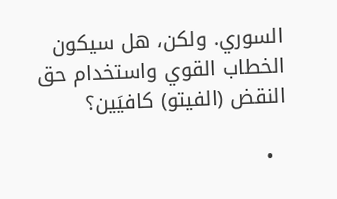السوري. ولكن، هل سيكون الخطاب القوي واستخدام حق النقض (الفيتو) كافيَين؟

  •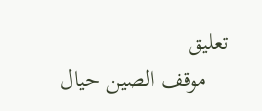تعليق
    موقف الصين حيال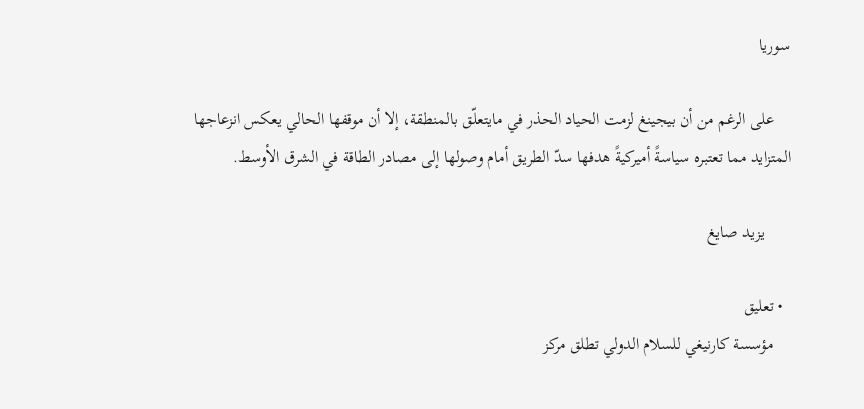سوريا

    على الرغم من أن بيجينغ لزمت الحياد الحذر في مايتعلّق بالمنطقة، إلا أن موقفها الحالي يعكس انزعاجها المتزايد مما تعتبره سياسةً أميركيةً هدفها سدّ الطريق أمام وصولها إلى مصادر الطاقة في الشرق الأوسط.

      يزيد صايغ

  • تعليق
    مؤسسة كارنيغي للسلام الدولي تطلق مركز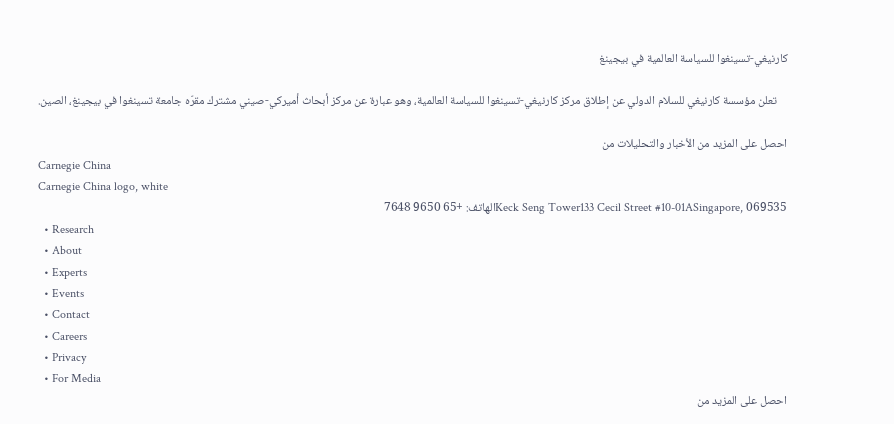كارنيغي-تسينغوا للسياسة العالمية في بيجينغ

    تعلن مؤسسة كارنيغي للسلام الدولي عن إطلاق مركز كارنيغي-تسينغوا للسياسة العالمية، وهو عبارة عن مركز أبحاث أميركي-صيني مشترك مقرّه جامعة تسينغوا في بيجينغ، الصين.

احصل على المزيد من الأخبار والتحليلات من
Carnegie China
Carnegie China logo, white
Keck Seng Tower133 Cecil Street #10-01ASingapore, 069535الهاتف: +65 9650 7648
  • Research
  • About
  • Experts
  • Events
  • Contact
  • Careers
  • Privacy
  • For Media
احصل على المزيد من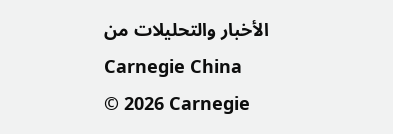الأخبار والتحليلات من
Carnegie China
© 2026 Carnegie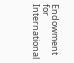Endowment for International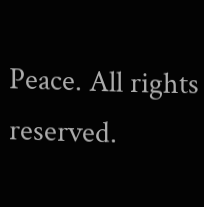Peace. All rights reserved.